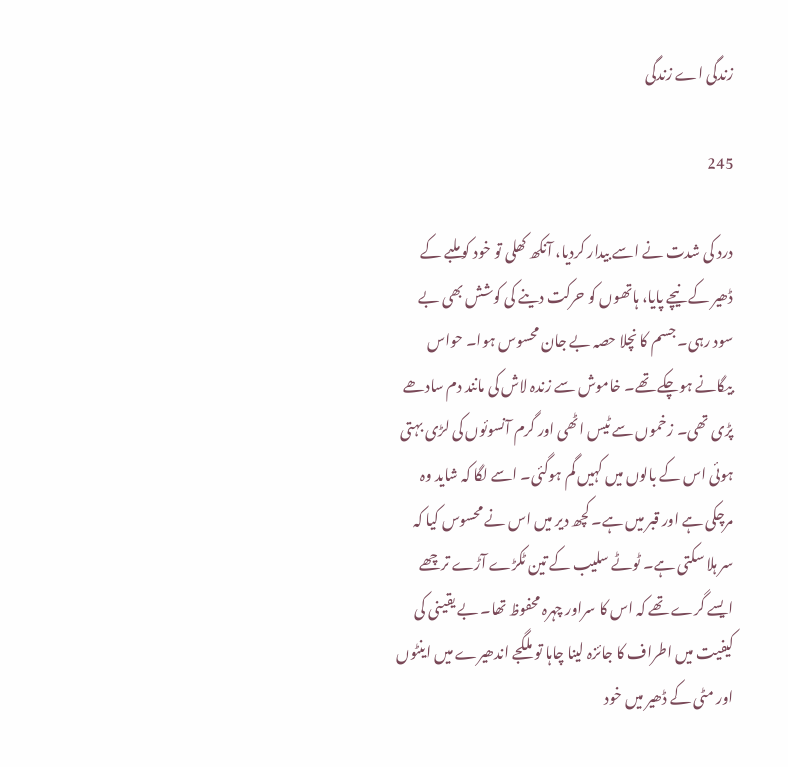زندگی اے زندگی

245

درد کی شدت نے اسے بیدار کردیا، آنکھ کھلی تو خود کو ملبے کے ڈھیر کے نیچے پایا، ہاتھوں کو حرکت دینے کی کوشش بھی بے سود رہی۔ جسم کا نچلا حصہ بے جان محسوس ہوا۔ حواس بیگانے ہوچکے تھے۔ خاموش سے زندہ لاش کی مانند دم سادھے پڑی تھی۔ زخموں سے ٹیس اٹھی اور گرم آنسوئوں کی لڑی بہتی ہوئی اس کے بالوں میں کہیں گم ہوگئی۔ اسے لگا کہ شاید وہ مرچکی ہے اور قبر میں ہے۔ کچھ دیر میں اس نے محسوس کیا کہ سر ہلا سکتی ہے۔ ٹوٹے سلیب کے تین ٹکڑے آڑے ترچھے ایسے گرے تھے کہ اس کا سراور چہرہ محفوظ تھا۔ بے یقینی کی کیفیت میں اطراف کا جائزہ لینا چاہا تو ملگجے اندھیرے میں اینٹوں اور مٹی کے ڈھیر میں خود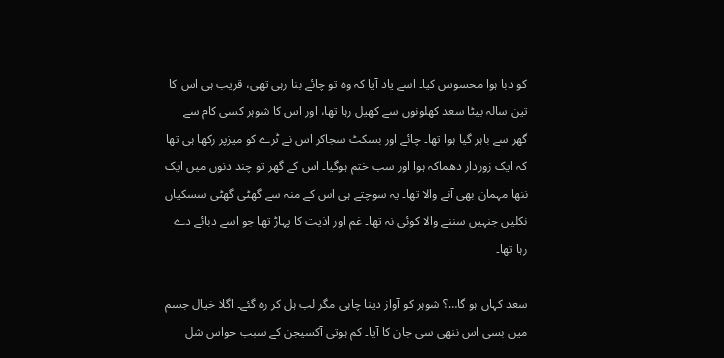کو دبا ہوا محسوس کیا۔ اسے یاد آیا کہ وہ تو چائے بنا رہی تھی، قریب ہی اس کا تین سالہ بیٹا سعد کھلونوں سے کھیل رہا تھا، اور اس کا شوہر کسی کام سے گھر سے باہر گیا ہوا تھا۔ چائے اور بسکٹ سجاکر اس نے ٹرے کو میزپر رکھا ہی تھا کہ ایک زوردار دھماکہ ہوا اور سب ختم ہوگیا۔ اس کے گھر تو چند دنوں میں ایک ننھا مہمان بھی آنے والا تھا۔ یہ سوچتے ہی اس کے منہ سے گھٹی گھٹی سسکیاں نکلیں جنہیں سننے والا کوئی نہ تھا۔ غم اور اذیت کا پہاڑ تھا جو اسے دبائے دے رہا تھا۔

سعد کہاں ہو گا…؟ شوہر کو آواز دینا چاہی مگر لب ہل کر رہ گئے۔ اگلا خیال جسم میں بسی اس ننھی سی جان کا آیا۔ کم ہوتی آکسیجن کے سبب حواس شل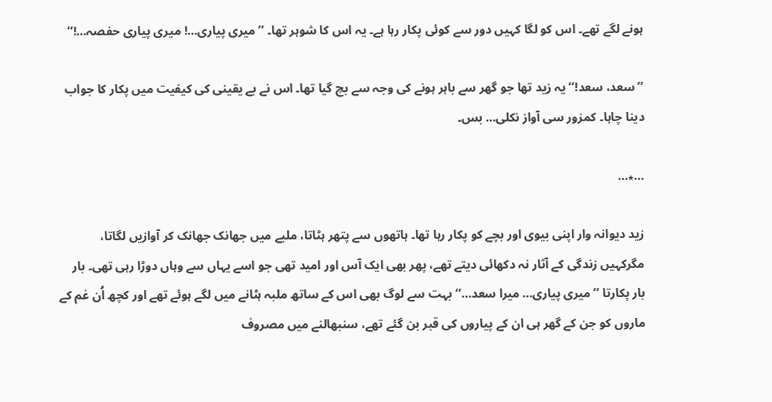ہونے لگے تھے۔ اس کو لگا کہیں دور سے کوئی پکار رہا ہے۔ یہ اس کا شوہر تھا۔ ’’میری پیاری…! میری پیاری حفصہ…!‘‘

’’سعد، سعد!‘‘ یہ زید تھا جو گھر سے باہر ہونے کی وجہ سے بچ گیا تھا۔ اس نے بے یقینی کی کیفیت میں پکار کا جواب دینا چاہا۔ کمزور سی آواز نکلی… بس۔

…٭…

زید دیوانہ وار اپنی بیوی اور بچے کو پکار رہا تھا۔ ہاتھوں سے پتھر ہٹاتا، ملبے میں جھانک جھانک کر آوازیں لگاتا، مگرکہیں زندگی کے آثار نہ دکھائی دیتے تھے، پھر بھی ایک آس اور امید تھی جو اسے یہاں سے وہاں دوڑا رہی تھی۔ بار بار پکارتا ’’میری پیاری… میرا سعد…‘‘ بہت سے لوگ بھی اس کے ساتھ ملبہ ہٹانے میں لگے ہوئے تھے اور کچھ اُن غم کے ماروں کو جن کے گھر ہی ان کے پیاروں کی قبر بن گئے تھے، سنبھالنے میں مصروف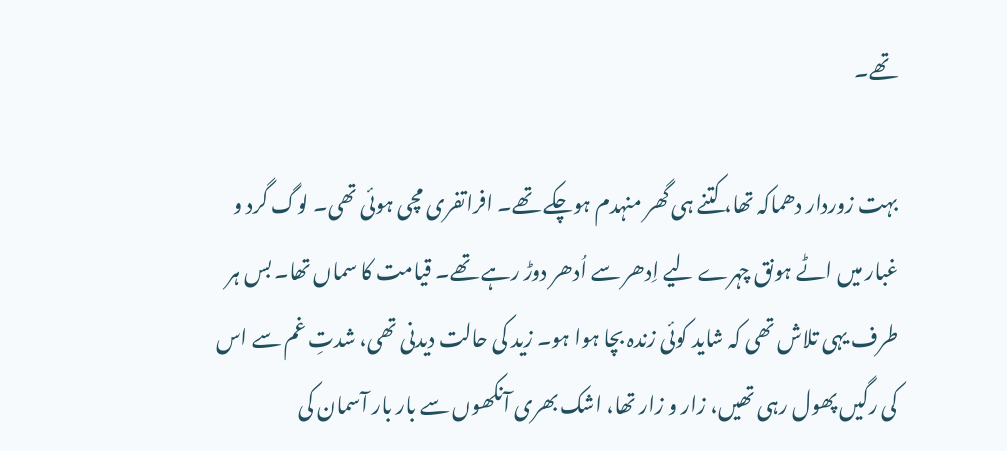تھے۔

بہت زوردار دھماکہ تھا، کتنے ہی گھر منہدم ہوچکے تھے۔ افراتفری مچی ہوئی تھی۔ لوگ گرد و غبار میں اٹے ہونق چہرے لیے اِدھر سے اُدھر دوڑ رہے تھے۔ قیامت کا سماں تھا۔ بس ہر طرف یہی تلاش تھی کہ شاید کوئی زندہ بچا ہوا ہو۔ زید کی حالت دیدنی تھی، شدتِ غم سے اس کی رگیں پھول رہی تھیں، زار و زار تھا، اشک بھری آنکھوں سے بار بار آسمان کی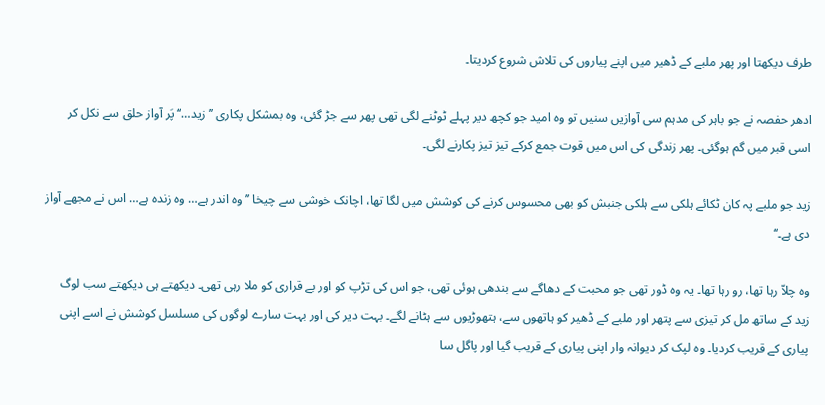طرف دیکھتا اور پھر ملبے کے ڈھیر میں اپنے پیاروں کی تلاش شروع کردیتا۔

ادھر حفصہ نے جو باہر کی مدہم سی آوازیں سنیں تو وہ امید جو کچھ دیر پہلے ٹوٹنے لگی تھی پھر سے جڑ گئی، وہ بمشکل پکاری ’’زید…‘‘ پَر آواز حلق سے نکل کر اسی قبر میں گم ہوگئی۔ پھر زندگی کی اس میں قوت جمع کرکے تیز تیز پکارنے لگی۔

زید جو ملبے پہ کان ٹکائے ہلکی سے ہلکی جنبش کو بھی محسوس کرنے کی کوشش میں لگا تھا، اچانک خوشی سے چیخا ’’وہ اندر ہے… وہ زندہ ہے… اس نے مجھے آواز دی ہے۔‘‘

وہ چلاّ رہا تھا، رو رہا تھا۔ یہ وہ ڈور تھی جو محبت کے دھاگے سے بندھی ہوئی تھی، جو اس کی تڑپ کو اور بے قراری کو ملا رہی تھی۔ دیکھتے ہی دیکھتے سب لوگ زید کے ساتھ مل کر تیزی سے پتھر اور ملبے کے ڈھیر کو ہاتھوں سے، ہتھوڑیوں سے ہٹانے لگے۔ بہت دیر کی اور بہت سارے لوگوں کی مسلسل کوشش نے اسے اپنی پیاری کے قریب کردیا۔ وہ لپک کر دیوانہ وار اپنی پیاری کے قریب گیا اور پاگل سا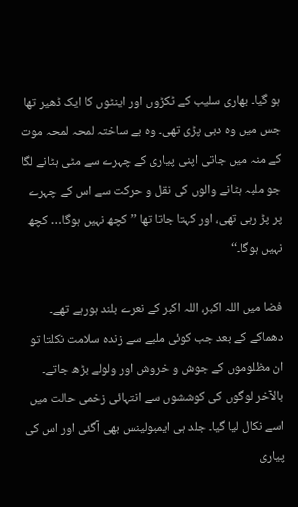ہو گیا۔ بھاری سلیب کے ٹکڑوں اور اینٹوں کا ایک ڈھیر تھا جس میں وہ دبی پڑی تھی۔ وہ بے ساختہ لمحہ لمحہ موت کے منہ میں جاتی اپنی پیاری کے چہرے سے مٹی ہٹانے لگا جو ملبہ ہٹانے والوں کی نقل و حرکت سے اس کے چہرے پر پڑ رہی تھی، اور کہتا جاتا تھا ’’کچھ نہیں ہوگا… کچھ نہیں ہوگا۔‘‘

فضا میں اللہ اکبر، اللہ اکبر کے نعرے بلند ہورہے تھے۔ دھماکے کے بعد جب کوئی ملبے سے زندہ سلامت نکلتا تو ان مظلوموں کے جوش و خروش اور ولولے بڑھ جاتے۔ بالآخر لوگوں کی کوششوں سے انتہائی زخمی حالت میں اسے نکال لیا گیا۔ جلد ہی ایمبولینس بھی آگئی اور اس کی پیاری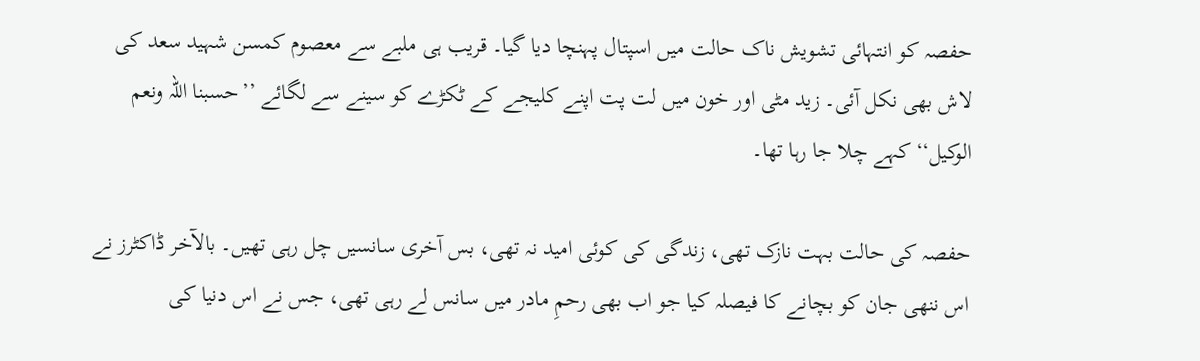حفصہ کو انتہائی تشویش ناک حالت میں اسپتال پہنچا دیا گیا۔ قریب ہی ملبے سے معصوم کمسن شہید سعد کی لاش بھی نکل آئی۔ زید مٹی اور خون میں لت پت اپنے کلیجے کے ٹکڑے کو سینے سے لگائے ’’حسبنا اللہ ونعم الوکیل‘‘ کہے چلا جا رہا تھا۔

حفصہ کی حالت بہت نازک تھی، زندگی کی کوئی امید نہ تھی، بس آخری سانسیں چل رہی تھیں۔ بالآخر ڈاکٹرز نے اس ننھی جان کو بچانے کا فیصلہ کیا جو اب بھی رحمِ مادر میں سانس لے رہی تھی، جس نے اس دنیا کی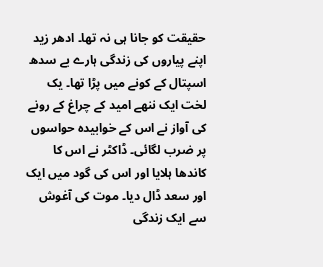حقیقت کو جانا ہی نہ تھا۔ ادھر زید اپنے پیاروں کی زندگی ہارے بے سدھ اسپتال کے کونے میں پڑا تھا۔ یک لخت ایک ننھے امید کے چراغ کے رونے کی آواز نے اس کے خوابیدہ حواسوں پر ضرب لگائی۔ ڈاکٹر نے اس کا کاندھا ہلایا اور اس کی گود میں ایک اور سعد ڈال دیا۔ موت کی آغوش سے ایک زندگی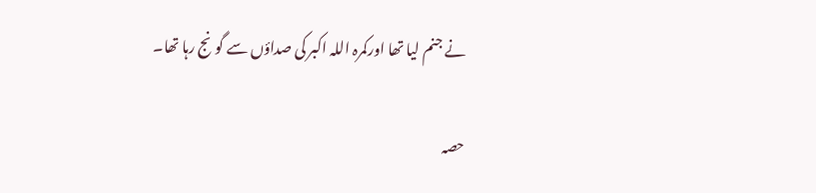نے جنم لیا تھا اورکمرہ اللہ اکبر کی صداؤں سے گونج رہا تھا۔

حصہ